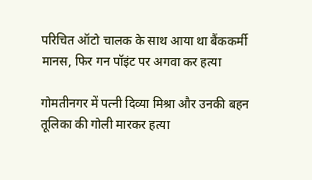परिचित ऑटो चालक के साथ आया था बैंककर्मी मानस, फिर गन पॉइंट पर अगवा कर हत्या

गोमतीनगर में पत्नी दिव्या मिश्रा और उनकी बहन तूलिका की गोली मारकर हत्या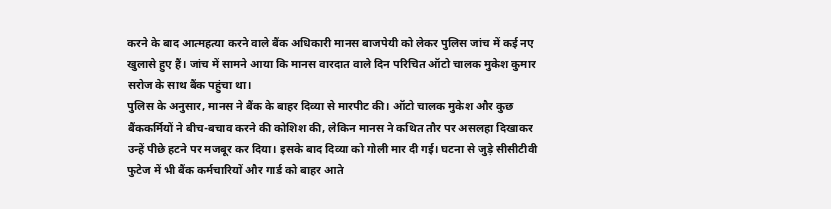करने के बाद आत्महत्या करने वाले बैंक अधिकारी मानस बाजपेयी को लेकर पुलिस जांच में कई नए खुलासे हुए हैं। जांच में सामने आया कि मानस वारदात वाले दिन परिचित ऑटो चालक मुकेश कुमार सरोज के साथ बैंक पहुंचा था।
पुलिस के अनुसार, मानस ने बैंक के बाहर दिव्या से मारपीट की। ऑटो चालक मुकेश और कुछ बैंककर्मियों ने बीच-बचाव करने की कोशिश की, लेकिन मानस ने कथित तौर पर असलहा दिखाकर उन्हें पीछे हटने पर मजबूर कर दिया। इसके बाद दिव्या को गोली मार दी गई। घटना से जुड़े सीसीटीवी फुटेज में भी बैंक कर्मचारियों और गार्ड को बाहर आते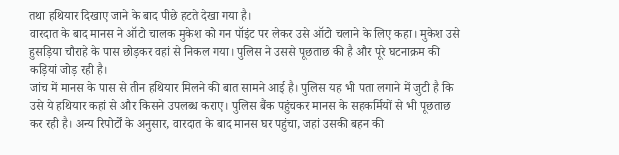तथा हथियार दिखाए जाने के बाद पीछे हटते देखा गया है।
वारदात के बाद मानस ने ऑटो चालक मुकेश को गन पॉइंट पर लेकर उसे ऑटो चलाने के लिए कहा। मुकेश उसे हुसड़िया चौराहे के पास छोड़कर वहां से निकल गया। पुलिस ने उससे पूछताछ की है और पूरे घटनाक्रम की कड़ियां जोड़ रही है।
जांच में मानस के पास से तीन हथियार मिलने की बात सामने आई है। पुलिस यह भी पता लगाने में जुटी है कि उसे ये हथियार कहां से और किसने उपलब्ध कराए। पुलिस बैंक पहुंचकर मानस के सहकर्मियों से भी पूछताछ कर रही है। अन्य रिपोर्टों के अनुसार, वारदात के बाद मानस घर पहुंचा, जहां उसकी बहन की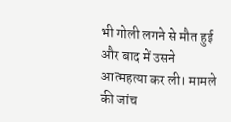भी गोली लगने से मौत हुई और बाद में उसने आत्महत्या कर ली। मामले की जांच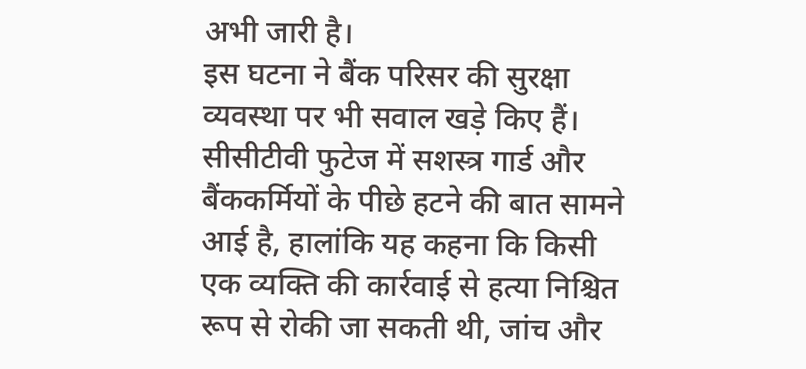अभी जारी है।
इस घटना ने बैंक परिसर की सुरक्षा व्यवस्था पर भी सवाल खड़े किए हैं। सीसीटीवी फुटेज में सशस्त्र गार्ड और बैंककर्मियों के पीछे हटने की बात सामने आई है, हालांकि यह कहना कि किसी एक व्यक्ति की कार्रवाई से हत्या निश्चित रूप से रोकी जा सकती थी, जांच और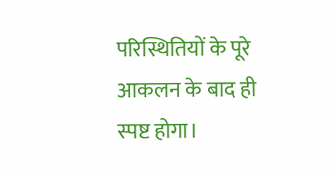परिस्थितियों के पूरे आकलन के बाद ही स्पष्ट होगा।